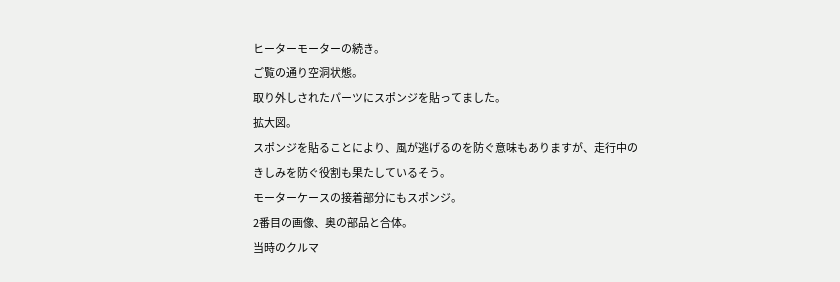ヒーターモーターの続き。
ご覧の通り空洞状態。
取り外しされたパーツにスポンジを貼ってました。
拡大図。
スポンジを貼ることにより、風が逃げるのを防ぐ意味もありますが、走行中のきしみを防ぐ役割も果たしているそう。
モーターケースの接着部分にもスポンジ。
2番目の画像、奥の部品と合体。
当時のクルマ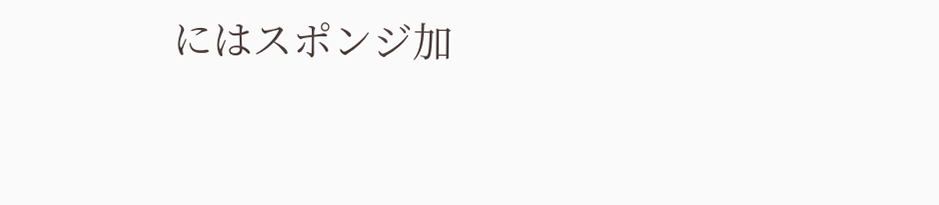にはスポンジ加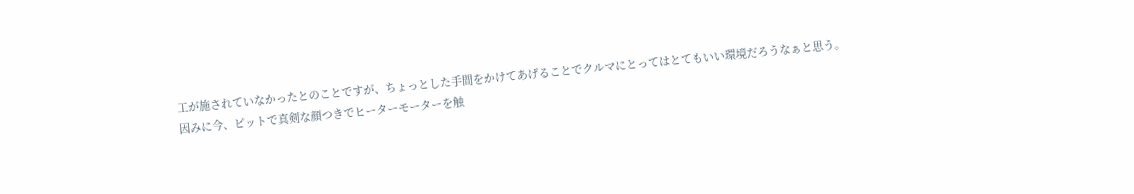工が施されていなかったとのことですが、ちょっとした手間をかけてあげることでクルマにとってはとてもいい環境だろうなぁと思う。
因みに今、ピットで真剣な顔つきでヒーターモーターを触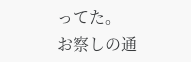ってた。
お察しの通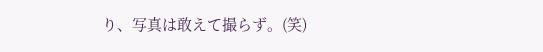り、写真は敢えて撮らず。(笑)